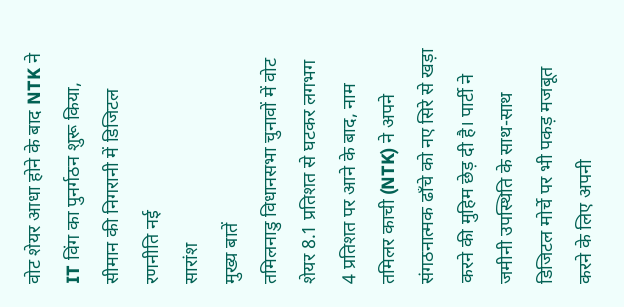वोट शेयर आधा होने के बाद NTK ने IT विंग का पुनर्गठन शुरू किया, सीमान की निगरानी में डिजिटल रणनीति नई
सारांश
मुख्य बातें
तमिलनाडु विधानसभा चुनावों में वोट शेयर 8.1 प्रतिशत से घटकर लगभग 4 प्रतिशत पर आने के बाद, नाम तमिलर काची (NTK) ने अपने संगठनात्मक ढाँचे को नए सिरे से खड़ा करने की मुहिम छेड़ दी है। पार्टी ने जमीनी उपस्थिति के साथ-साथ डिजिटल मोर्चे पर भी पकड़ मजबूत करने के लिए अपनी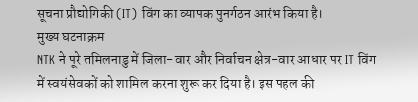सूचना प्रौद्योगिकी (IT) विंग का व्यापक पुनर्गठन आरंभ किया है।
मुख्य घटनाक्रम
NTK ने पूरे तमिलनाडु में जिला-वार और निर्वाचन क्षेत्र-वार आधार पर IT विंग में स्वयंसेवकों को शामिल करना शुरू कर दिया है। इस पहल की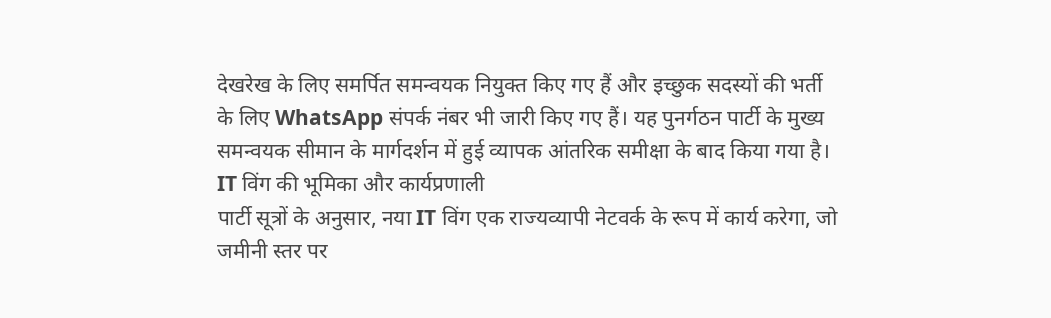देखरेख के लिए समर्पित समन्वयक नियुक्त किए गए हैं और इच्छुक सदस्यों की भर्ती के लिए WhatsApp संपर्क नंबर भी जारी किए गए हैं। यह पुनर्गठन पार्टी के मुख्य समन्वयक सीमान के मार्गदर्शन में हुई व्यापक आंतरिक समीक्षा के बाद किया गया है।
IT विंग की भूमिका और कार्यप्रणाली
पार्टी सूत्रों के अनुसार, नया IT विंग एक राज्यव्यापी नेटवर्क के रूप में कार्य करेगा, जो जमीनी स्तर पर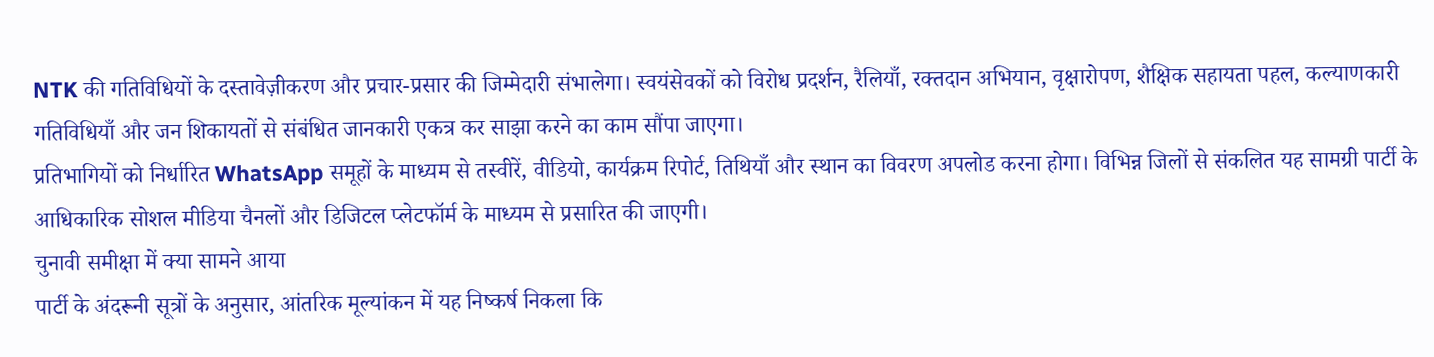NTK की गतिविधियों के दस्तावेज़ीकरण और प्रचार-प्रसार की जिम्मेदारी संभालेगा। स्वयंसेवकों को विरोध प्रदर्शन, रैलियाँ, रक्तदान अभियान, वृक्षारोपण, शैक्षिक सहायता पहल, कल्याणकारी गतिविधियाँ और जन शिकायतों से संबंधित जानकारी एकत्र कर साझा करने का काम सौंपा जाएगा।
प्रतिभागियों को निर्धारित WhatsApp समूहों के माध्यम से तस्वीरें, वीडियो, कार्यक्रम रिपोर्ट, तिथियाँ और स्थान का विवरण अपलोड करना होगा। विभिन्न जिलों से संकलित यह सामग्री पार्टी के आधिकारिक सोशल मीडिया चैनलों और डिजिटल प्लेटफॉर्म के माध्यम से प्रसारित की जाएगी।
चुनावी समीक्षा में क्या सामने आया
पार्टी के अंदरूनी सूत्रों के अनुसार, आंतरिक मूल्यांकन में यह निष्कर्ष निकला कि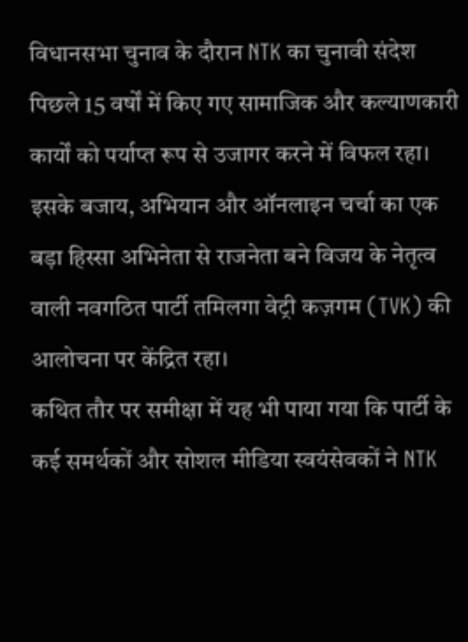विधानसभा चुनाव के दौरान NTK का चुनावी संदेश पिछले 15 वर्षों में किए गए सामाजिक और कल्याणकारी कार्यों को पर्याप्त रूप से उजागर करने में विफल रहा। इसके बजाय, अभियान और ऑनलाइन चर्चा का एक बड़ा हिस्सा अभिनेता से राजनेता बने विजय के नेतृत्व वाली नवगठित पार्टी तमिलगा वेट्री कज़गम (TVK) की आलोचना पर केंद्रित रहा।
कथित तौर पर समीक्षा में यह भी पाया गया कि पार्टी के कई समर्थकों और सोशल मीडिया स्वयंसेवकों ने NTK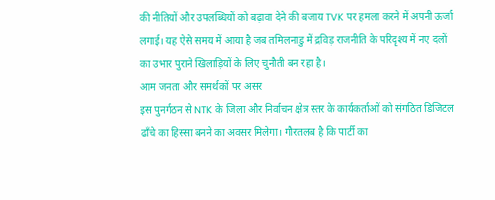की नीतियों और उपलब्धियों को बढ़ावा देने की बजाय TVK पर हमला करने में अपनी ऊर्जा लगाई। यह ऐसे समय में आया है जब तमिलनाडु में द्रविड़ राजनीति के परिदृश्य में नए दलों का उभार पुराने खिलाड़ियों के लिए चुनौती बन रहा है।
आम जनता और समर्थकों पर असर
इस पुनर्गठन से NTK के जिला और निर्वाचन क्षेत्र स्तर के कार्यकर्ताओं को संगठित डिजिटल ढाँचे का हिस्सा बनने का अवसर मिलेगा। गौरतलब है कि पार्टी का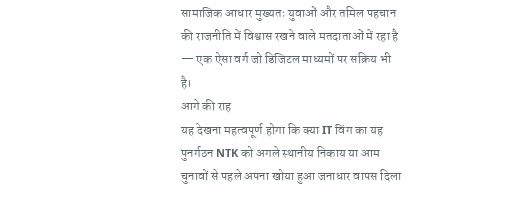सामाजिक आधार मुख्यतः युवाओं और तमिल पहचान की राजनीति में विश्वास रखने वाले मतदाताओं में रहा है — एक ऐसा वर्ग जो डिजिटल माध्यमों पर सक्रिय भी है।
आगे की राह
यह देखना महत्वपूर्ण होगा कि क्या IT विंग का यह पुनर्गठन NTK को अगले स्थानीय निकाय या आम चुनावों से पहले अपना खोया हुआ जनाधार वापस दिला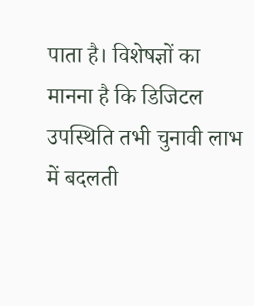पाता है। विशेषज्ञों का मानना है कि डिजिटल उपस्थिति तभी चुनावी लाभ में बदलती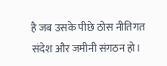है जब उसके पीछे ठोस नीतिगत संदेश और जमीनी संगठन हो।